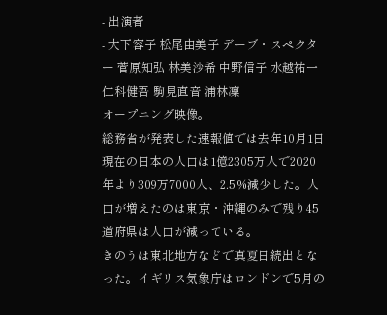- 出演者
- 大下容子 松尾由美子 デーブ・スペクター 菅原知弘 林美沙希 中野信子 水越祐一 仁科健吾 駒見直音 浦林凜
オープニング映像。
総務省が発表した速報値では去年10月1日現在の日本の人口は1億2305万人で2020年より309万7000人、2.5%減少した。人口が増えたのは東京・沖縄のみで残り45道府県は人口が減っている。
きのうは東北地方などで真夏日続出となった。イギリス気象庁はロンドンで5月の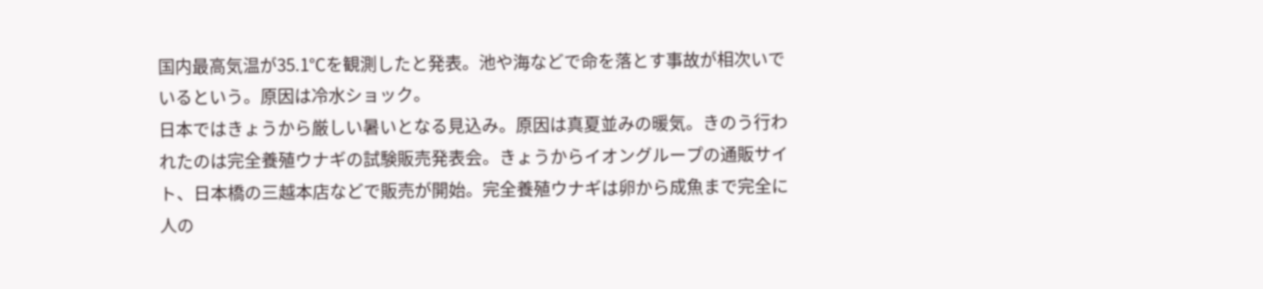国内最高気温が35.1℃を観測したと発表。池や海などで命を落とす事故が相次いでいるという。原因は冷水ショック。
日本ではきょうから厳しい暑いとなる見込み。原因は真夏並みの暖気。きのう行われたのは完全養殖ウナギの試験販売発表会。きょうからイオングループの通販サイト、日本橋の三越本店などで販売が開始。完全養殖ウナギは卵から成魚まで完全に人の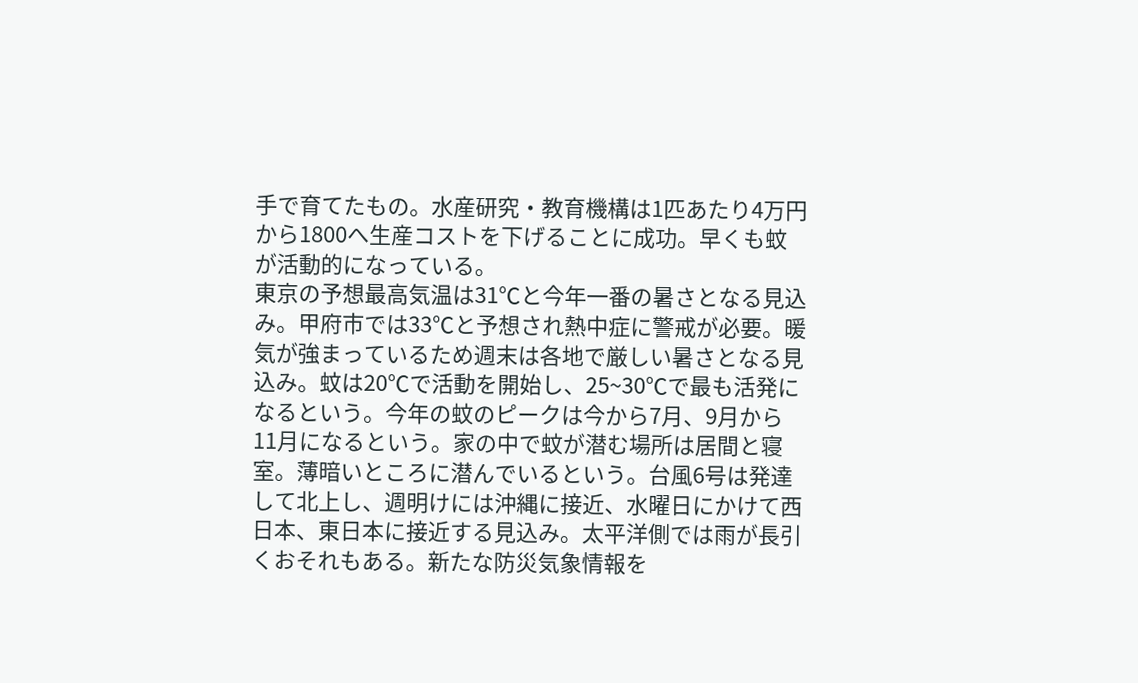手で育てたもの。水産研究・教育機構は1匹あたり4万円から1800へ生産コストを下げることに成功。早くも蚊が活動的になっている。
東京の予想最高気温は31℃と今年一番の暑さとなる見込み。甲府市では33℃と予想され熱中症に警戒が必要。暖気が強まっているため週末は各地で厳しい暑さとなる見込み。蚊は20℃で活動を開始し、25~30℃で最も活発になるという。今年の蚊のピークは今から7月、9月から11月になるという。家の中で蚊が潜む場所は居間と寝室。薄暗いところに潜んでいるという。台風6号は発達して北上し、週明けには沖縄に接近、水曜日にかけて西日本、東日本に接近する見込み。太平洋側では雨が長引くおそれもある。新たな防災気象情報を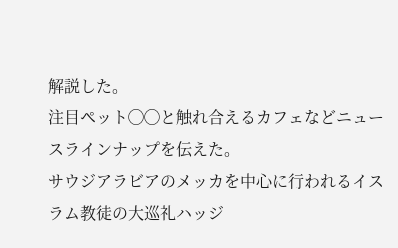解説した。
注目ペット◯◯と触れ合えるカフェなどニュースラインナップを伝えた。
サウジアラビアのメッカを中心に行われるイスラム教徒の大巡礼ハッジ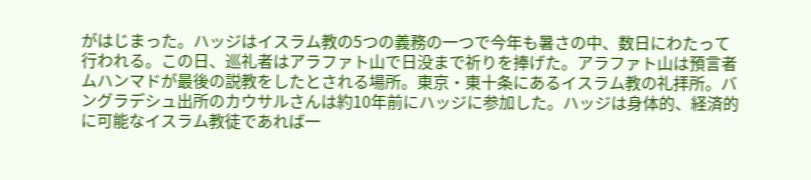がはじまった。ハッジはイスラム教の5つの義務の一つで今年も暑さの中、数日にわたって行われる。この日、巡礼者はアラファト山で日没まで祈りを捧げた。アラファト山は預言者ムハンマドが最後の説教をしたとされる場所。東京・東十条にあるイスラム教の礼拝所。バングラデシュ出所のカウサルさんは約10年前にハッジに参加した。ハッジは身体的、経済的に可能なイスラム教徒であれば一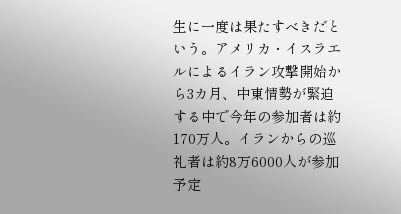生に一度は果たすべきだという。アメリカ・イスラエルによるイラン攻撃開始から3カ月、中東情勢が緊迫する中で今年の参加者は約170万人。イランからの巡礼者は約8万6000人が参加予定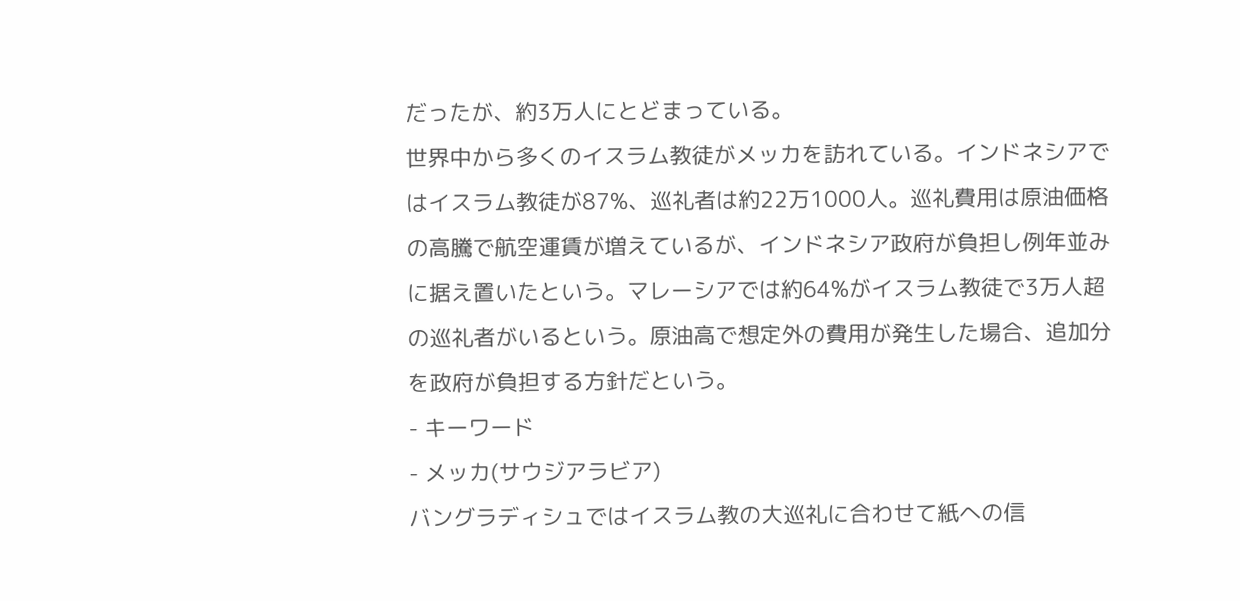だったが、約3万人にとどまっている。
世界中から多くのイスラム教徒がメッカを訪れている。インドネシアではイスラム教徒が87%、巡礼者は約22万1000人。巡礼費用は原油価格の高騰で航空運賃が増えているが、インドネシア政府が負担し例年並みに据え置いたという。マレーシアでは約64%がイスラム教徒で3万人超の巡礼者がいるという。原油高で想定外の費用が発生した場合、追加分を政府が負担する方針だという。
- キーワード
- メッカ(サウジアラビア)
バングラディシュではイスラム教の大巡礼に合わせて紙への信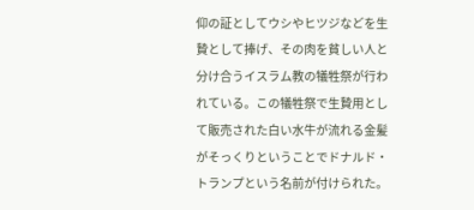仰の証としてウシやヒツジなどを生贄として捧げ、その肉を貧しい人と分け合うイスラム教の犠牲祭が行われている。この犠牲祭で生贄用として販売された白い水牛が流れる金髪がそっくりということでドナルド・トランプという名前が付けられた。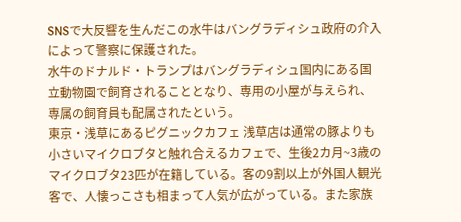SNSで大反響を生んだこの水牛はバングラディシュ政府の介入によって警察に保護された。
水牛のドナルド・トランプはバングラディシュ国内にある国立動物園で飼育されることとなり、専用の小屋が与えられ、専属の飼育員も配属されたという。
東京・浅草にあるピグニックカフェ 浅草店は通常の豚よりも小さいマイクロブタと触れ合えるカフェで、生後2カ月~3歳のマイクロブタ23匹が在籍している。客の9割以上が外国人観光客で、人懐っこさも相まって人気が広がっている。また家族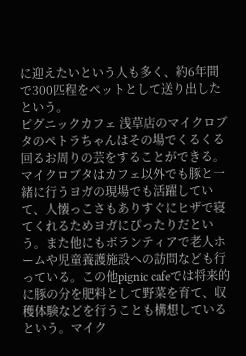に迎えたいという人も多く、約6年間で300匹程をペットとして送り出したという。
ピグニックカフェ 浅草店のマイクロブタのペトラちゃんはその場でくるくる回るお周りの芸をすることができる。
マイクロブタはカフェ以外でも豚と一緒に行うヨガの現場でも活躍していて、人懐っこさもありすぐにヒザで寝てくれるためヨガにぴったりだという。また他にもボランティアで老人ホームや児童養護施設への訪問なども行っている。この他pignic cafeでは将来的に豚の分を肥料として野菜を育て、収穫体験などを行うことも構想しているという。マイク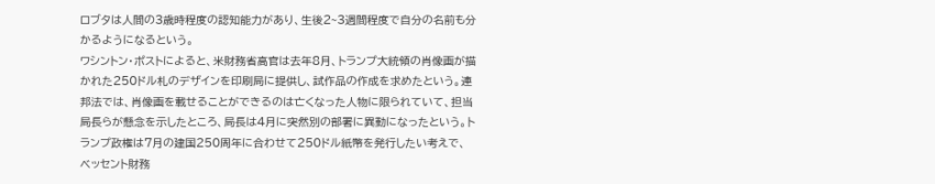ロブタは人間の3歳時程度の認知能力があり、生後2~3週間程度で自分の名前も分かるようになるという。
ワシントン・ポストによると、米財務省高官は去年8月、トランプ大統領の肖像画が描かれた250ドル札のデザインを印刷局に提供し、試作品の作成を求めたという。連邦法では、肖像画を載せることができるのは亡くなった人物に限られていて、担当局長らが懸念を示したところ、局長は4月に突然別の部署に異動になったという。トランプ政権は7月の建国250周年に合わせて250ドル紙幣を発行したい考えで、ベッセント財務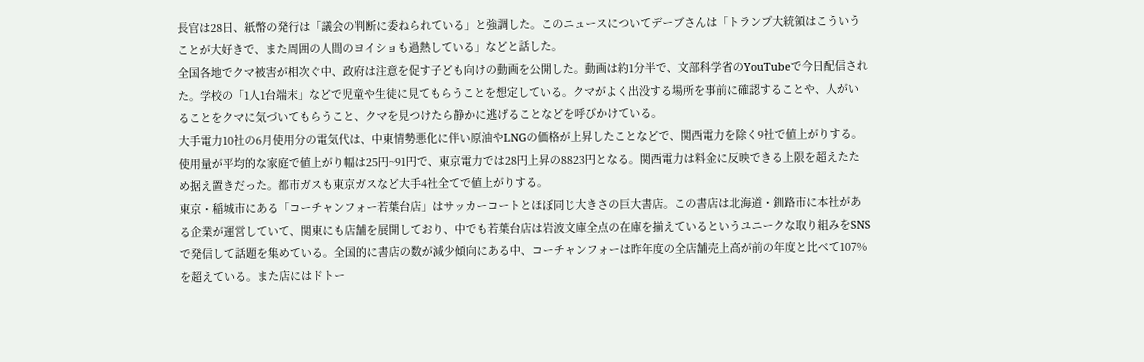長官は28日、紙幣の発行は「議会の判断に委ねられている」と強調した。このニュースについてデーブさんは「トランプ大統領はこういうことが大好きで、また周囲の人間のヨイショも過熱している」などと話した。
全国各地でクマ被害が相次ぐ中、政府は注意を促す子ども向けの動画を公開した。動画は約1分半で、文部科学省のYouTubeで今日配信された。学校の「1人1台端末」などで児童や生徒に見てもらうことを想定している。クマがよく出没する場所を事前に確認することや、人がいることをクマに気づいてもらうこと、クマを見つけたら静かに逃げることなどを呼びかけている。
大手電力10社の6月使用分の電気代は、中東情勢悪化に伴い原油やLNGの価格が上昇したことなどで、関西電力を除く9社で値上がりする。使用量が平均的な家庭で値上がり幅は25円~91円で、東京電力では28円上昇の8823円となる。関西電力は料金に反映できる上限を超えたため据え置きだった。都市ガスも東京ガスなど大手4社全てで値上がりする。
東京・稲城市にある「コーチャンフォー若葉台店」はサッカーコートとほぼ同じ大きさの巨大書店。この書店は北海道・釧路市に本社がある企業が運営していて、関東にも店舗を展開しており、中でも若葉台店は岩波文庫全点の在庫を揃えているというユニークな取り組みをSNSで発信して話題を集めている。全国的に書店の数が減少傾向にある中、コーチャンフォーは昨年度の全店舗売上高が前の年度と比べて107%を超えている。また店にはドトー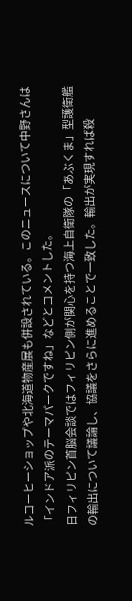ルコーヒーショップや北海道物産展も併設されている。このニュースについて中野さんは「インドア派のテーマパークですね」などとコメントした。
日フィリピン首脳会談ではフィリピン側が関心を持つ海上自衛隊の「あぶくま」型護衛艦の輸出について議論し、協議をさらに進めることで一致した。輸出が実現すれば殺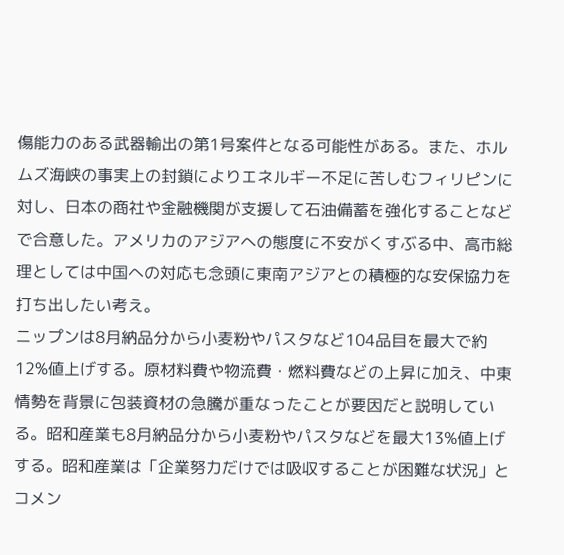傷能力のある武器輸出の第1号案件となる可能性がある。また、ホルムズ海峡の事実上の封鎖によりエネルギー不足に苦しむフィリピンに対し、日本の商社や金融機関が支援して石油備蓄を強化することなどで合意した。アメリカのアジアへの態度に不安がくすぶる中、高市総理としては中国への対応も念頭に東南アジアとの積極的な安保協力を打ち出したい考え。
ニップンは8月納品分から小麦粉やパスタなど104品目を最大で約12%値上げする。原材料費や物流費・燃料費などの上昇に加え、中東情勢を背景に包装資材の急騰が重なったことが要因だと説明している。昭和産業も8月納品分から小麦粉やパスタなどを最大13%値上げする。昭和産業は「企業努力だけでは吸収することが困難な状況」とコメン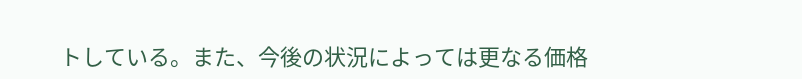トしている。また、今後の状況によっては更なる価格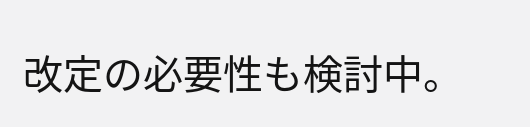改定の必要性も検討中。